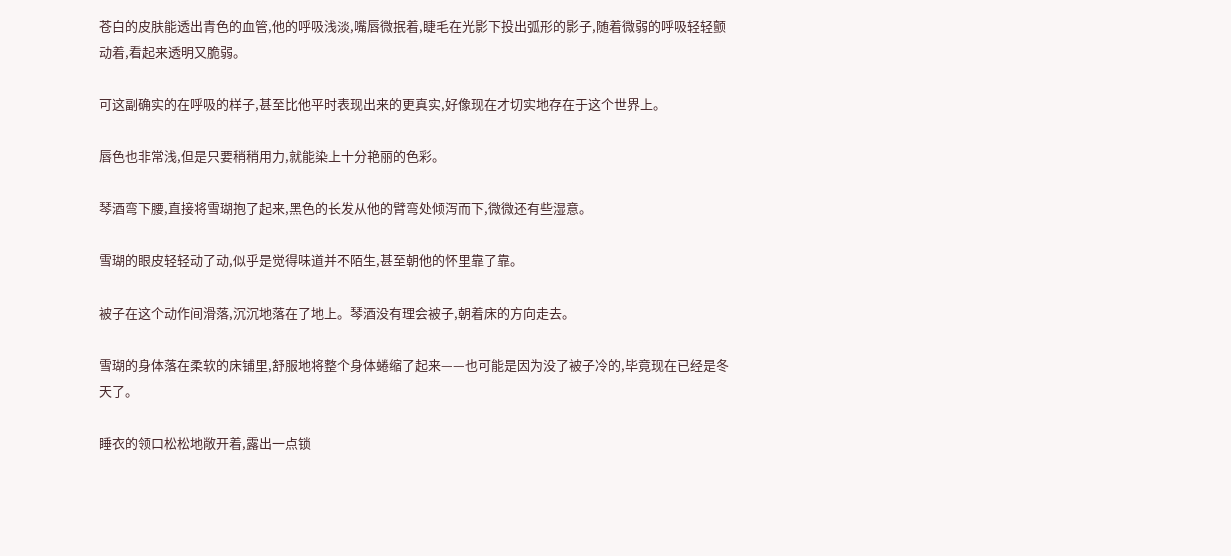苍白的皮肤能透出青色的血管,他的呼吸浅淡,嘴唇微抿着,睫毛在光影下投出弧形的影子,随着微弱的呼吸轻轻颤动着,看起来透明又脆弱。

可这副确实的在呼吸的样子,甚至比他平时表现出来的更真实,好像现在才切实地存在于这个世界上。

唇色也非常浅,但是只要稍稍用力,就能染上十分艳丽的色彩。

琴酒弯下腰,直接将雪瑚抱了起来,黑色的长发从他的臂弯处倾泻而下,微微还有些湿意。

雪瑚的眼皮轻轻动了动,似乎是觉得味道并不陌生,甚至朝他的怀里靠了靠。

被子在这个动作间滑落,沉沉地落在了地上。琴酒没有理会被子,朝着床的方向走去。

雪瑚的身体落在柔软的床铺里,舒服地将整个身体蜷缩了起来——也可能是因为没了被子冷的,毕竟现在已经是冬天了。

睡衣的领口松松地敞开着,露出一点锁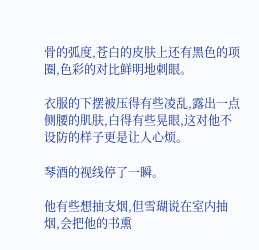骨的弧度,苍白的皮肤上还有黑色的项圈,色彩的对比鲜明地刺眼。

衣服的下摆被压得有些凌乱,露出一点侧腰的肌肤,白得有些晃眼,这对他不设防的样子更是让人心烦。

琴酒的视线停了一瞬。

他有些想抽支烟,但雪瑚说在室内抽烟,会把他的书熏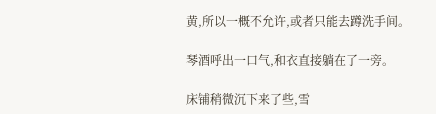黄,所以一概不允许,或者只能去蹲洗手间。

琴酒呼出一口气,和衣直接躺在了一旁。

床铺稍微沉下来了些,雪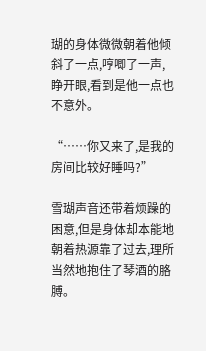瑚的身体微微朝着他倾斜了一点,哼唧了一声,睁开眼,看到是他一点也不意外。

“……你又来了,是我的房间比较好睡吗?”

雪瑚声音还带着烦躁的困意,但是身体却本能地朝着热源靠了过去,理所当然地抱住了琴酒的胳膊。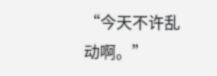“今天不许乱动啊。”